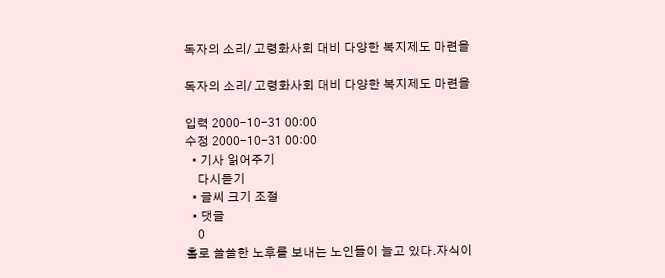독자의 소리/ 고령화사회 대비 다양한 복지제도 마련을

독자의 소리/ 고령화사회 대비 다양한 복지제도 마련을

입력 2000-10-31 00:00
수정 2000-10-31 00:00
  • 기사 읽어주기
    다시듣기
  • 글씨 크기 조절
  • 댓글
    0
홀로 쓸쓸한 노후를 보내는 노인들이 늘고 있다.자식이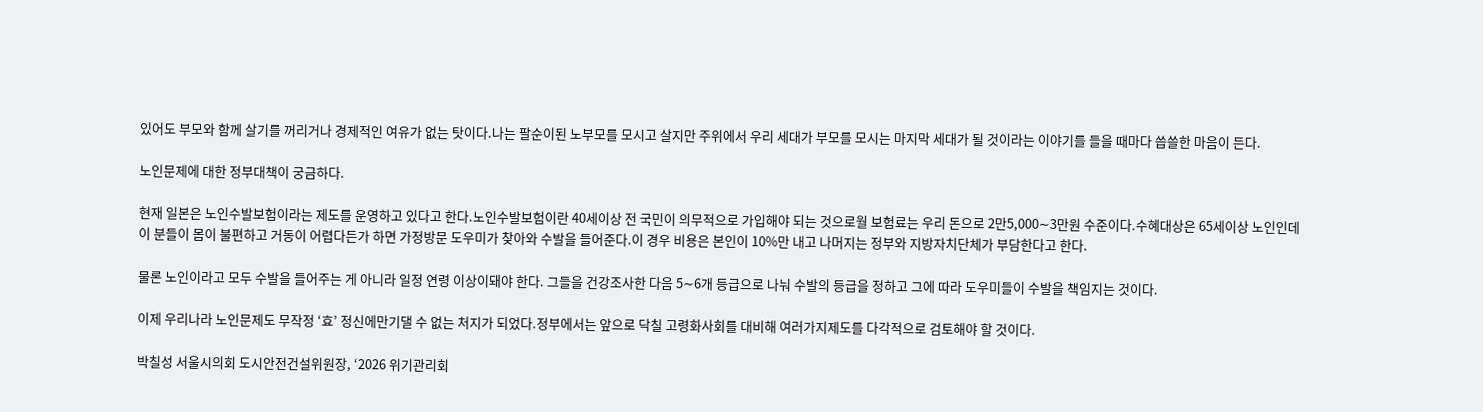있어도 부모와 함께 살기를 꺼리거나 경제적인 여유가 없는 탓이다.나는 팔순이된 노부모를 모시고 살지만 주위에서 우리 세대가 부모를 모시는 마지막 세대가 될 것이라는 이야기를 들을 때마다 씁쓸한 마음이 든다.

노인문제에 대한 정부대책이 궁금하다.

현재 일본은 노인수발보험이라는 제도를 운영하고 있다고 한다.노인수발보험이란 40세이상 전 국민이 의무적으로 가입해야 되는 것으로월 보험료는 우리 돈으로 2만5,000∼3만원 수준이다.수혜대상은 65세이상 노인인데 이 분들이 몸이 불편하고 거동이 어렵다든가 하면 가정방문 도우미가 찾아와 수발을 들어준다.이 경우 비용은 본인이 10%만 내고 나머지는 정부와 지방자치단체가 부담한다고 한다.

물론 노인이라고 모두 수발을 들어주는 게 아니라 일정 연령 이상이돼야 한다. 그들을 건강조사한 다음 5∼6개 등급으로 나눠 수발의 등급을 정하고 그에 따라 도우미들이 수발을 책임지는 것이다.

이제 우리나라 노인문제도 무작정 ‘효’ 정신에만기댈 수 없는 처지가 되었다.정부에서는 앞으로 닥칠 고령화사회를 대비해 여러가지제도를 다각적으로 검토해야 할 것이다.

박칠성 서울시의회 도시안전건설위원장, ‘2026 위기관리회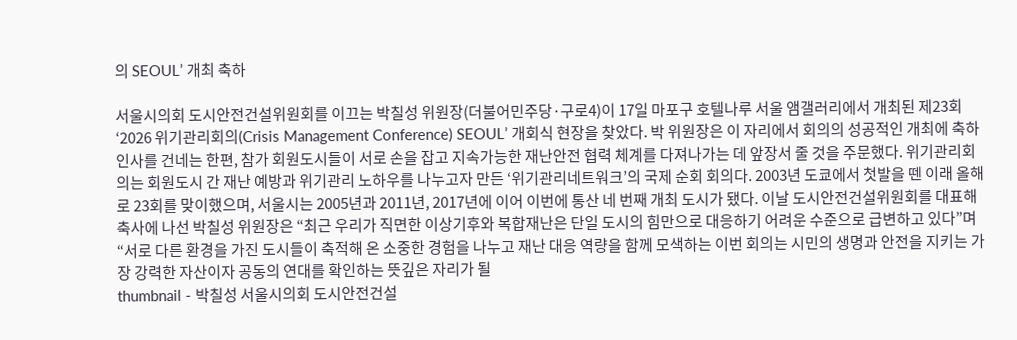의 SEOUL’ 개최 축하

서울시의회 도시안전건설위원회를 이끄는 박칠성 위원장(더불어민주당·구로4)이 17일 마포구 호텔나루 서울 앰갤러리에서 개최된 제23회 ‘2026 위기관리회의(Crisis Management Conference) SEOUL’ 개회식 현장을 찾았다. 박 위원장은 이 자리에서 회의의 성공적인 개최에 축하 인사를 건네는 한편, 참가 회원도시들이 서로 손을 잡고 지속가능한 재난안전 협력 체계를 다져나가는 데 앞장서 줄 것을 주문했다. 위기관리회의는 회원도시 간 재난 예방과 위기관리 노하우를 나누고자 만든 ‘위기관리네트워크’의 국제 순회 회의다. 2003년 도쿄에서 첫발을 뗀 이래 올해로 23회를 맞이했으며, 서울시는 2005년과 2011년, 2017년에 이어 이번에 통산 네 번째 개최 도시가 됐다. 이날 도시안전건설위원회를 대표해 축사에 나선 박칠성 위원장은 “최근 우리가 직면한 이상기후와 복합재난은 단일 도시의 힘만으로 대응하기 어려운 수준으로 급변하고 있다”며 “서로 다른 환경을 가진 도시들이 축적해 온 소중한 경험을 나누고 재난 대응 역량을 함께 모색하는 이번 회의는 시민의 생명과 안전을 지키는 가장 강력한 자산이자 공동의 연대를 확인하는 뜻깊은 자리가 될
thumbnail - 박칠성 서울시의회 도시안전건설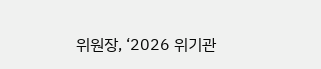위원장, ‘2026 위기관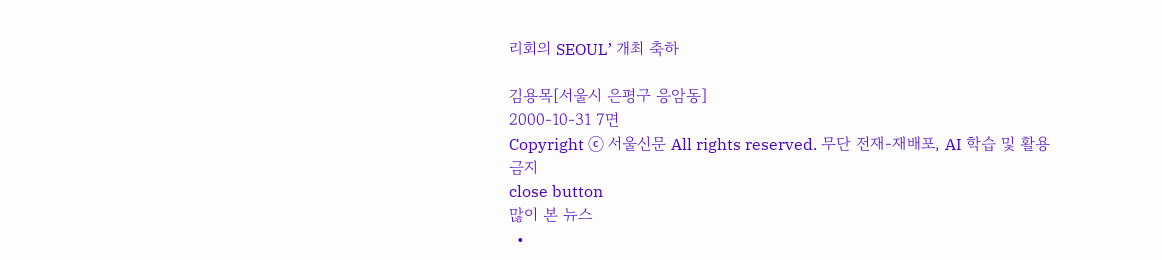리회의 SEOUL’ 개최 축하

김용목[서울시 은평구 응암동]
2000-10-31 7면
Copyright ⓒ 서울신문 All rights reserved. 무단 전재-재배포, AI 학습 및 활용 금지
close button
많이 본 뉴스
  •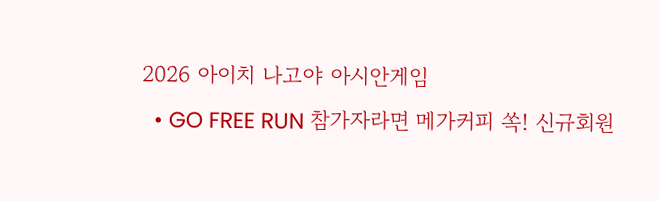2026 아이치 나고야 아시안게임
  • GO FREE RUN 참가자라면 메가커피 쏙! 신규회원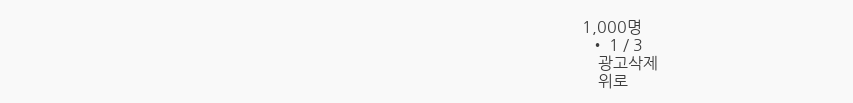1,000명
  • 1 / 3
    광고삭제
    위로